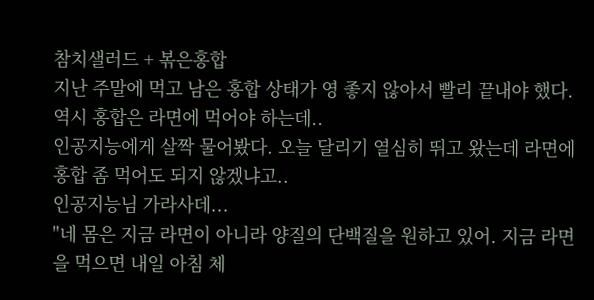참치샐러드 + 볶은홍합
지난 주말에 먹고 남은 홍합 상태가 영 좋지 않아서 빨리 끝내야 했다.
역시 홍합은 라면에 먹어야 하는데..
인공지능에게 살짝 물어봤다. 오늘 달리기 열심히 뛰고 왔는데 라면에 홍합 좀 먹어도 되지 않겠냐고..
인공지능님 가라사데...
"네 몸은 지금 라면이 아니라 양질의 단백질을 원하고 있어. 지금 라면을 먹으면 내일 아침 체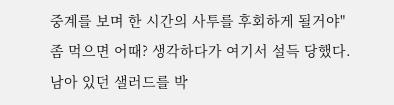중계를 보며 한 시간의 사투를 후회하게 될거야"
좀 먹으면 어때? 생각하다가 여기서 설득 당했다.
남아 있던 샐러드를 박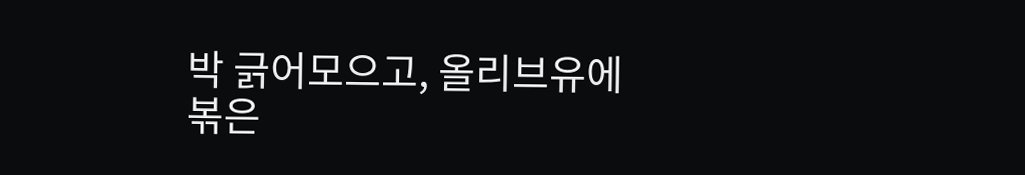박 긁어모으고, 올리브유에 볶은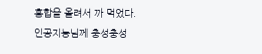홍합을 올려서 까 먹었다.
인공지능님께 충성충성